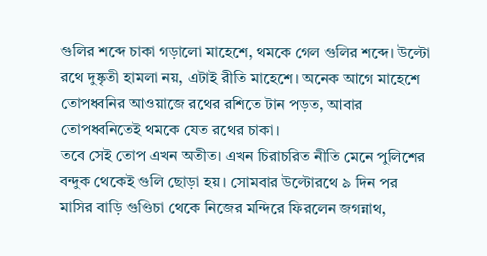গুলির শব্দে চাকা গড়ালো মাহেশে, থমকে গেল গুলির শব্দে। উল্টো রথে দুষ্কৃতী হামলা নয়, এটাই রীতি মাহেশে। অনেক আগে মাহেশে তোপধ্বনির আওয়াজে রথের রশিতে টান পড়ত, আবার তোপধ্বনিতেই থমকে যেত রথের চাকা।
তবে সেই তোপ এখন অতীত। এখন চিরাচরিত নীতি মেনে পুলিশের বন্দুক থেকেই গুলি ছোড়া হয়। সোমবার উল্টোরথে ৯ দিন পর মাসির বাড়ি গুণ্ডিচা থেকে নিজের মন্দিরে ফিরলেন জগন্নাথ,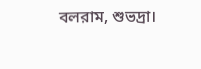বলরাম, শুভদ্রা।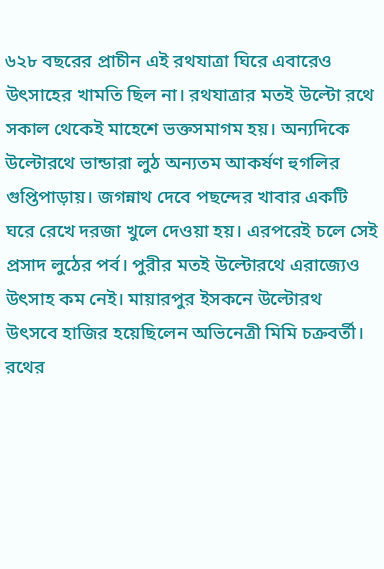৬২৮ বছরের প্রাচীন এই রথযাত্রা ঘিরে এবারেও উৎসাহের খামতি ছিল না। রথযাত্রার মতই উল্টো রথে সকাল থেকেই মাহেশে ভক্তসমাগম হয়। অন্যদিকে উল্টোরথে ভান্ডারা লুঠ অন্যতম আকর্ষণ হুগলির গুপ্তিপাড়ায়। জগন্নাথ দেবে পছন্দের খাবার একটি ঘরে রেখে দরজা খুলে দেওয়া হয়। এরপরেই চলে সেই প্রসাদ লুঠের পর্ব। পুরীর মতই উল্টোরথে এরাজ্যেও উৎসাহ কম নেই। মায়ারপুর ইসকনে উল্টোরথ উৎসবে হাজির হয়েছিলেন অভিনেত্রী মিমি চক্রবর্তী। রথের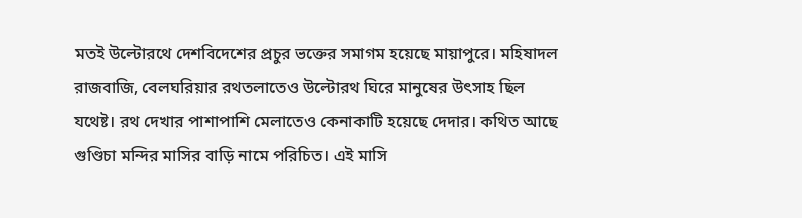মতই উল্টোরথে দেশবিদেশের প্রচুর ভক্তের সমাগম হয়েছে মায়াপুরে। মহিষাদল রাজবাজি, বেলঘরিয়ার রথতলাতেও উল্টোরথ ঘিরে মানুষের উৎসাহ ছিল যথেষ্ট। রথ দেখার পাশাপাশি মেলাতেও কেনাকাটি হয়েছে দেদার। কথিত আছে গুণ্ডিচা মন্দির মাসির বাড়ি নামে পরিচিত। এই মাসি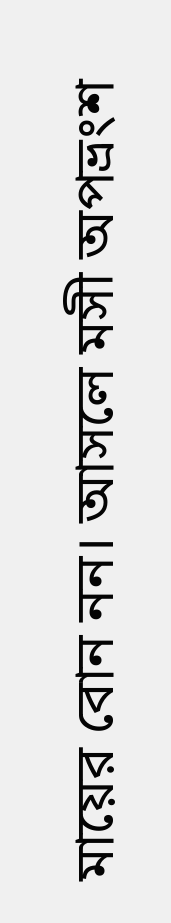মায়ের বোন নন। আসলে মসী অপভ্রংশ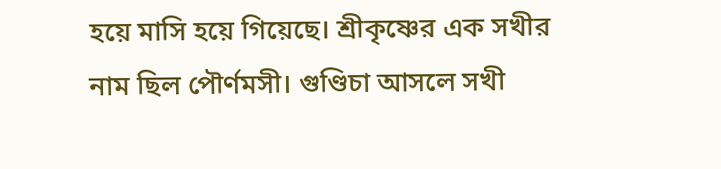হয়ে মাসি হয়ে গিয়েছে। শ্রীকৃষ্ণের এক সখীর নাম ছিল পৌর্ণমসী। গুণ্ডিচা আসলে সখী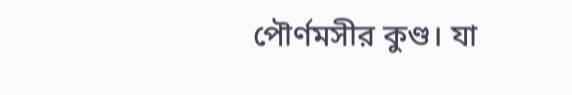পৌর্ণমসীর কুণ্ড। যা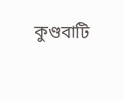কুণ্ডবাটি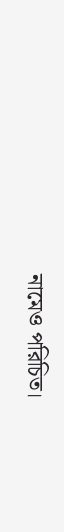নামেও পরিচিত।